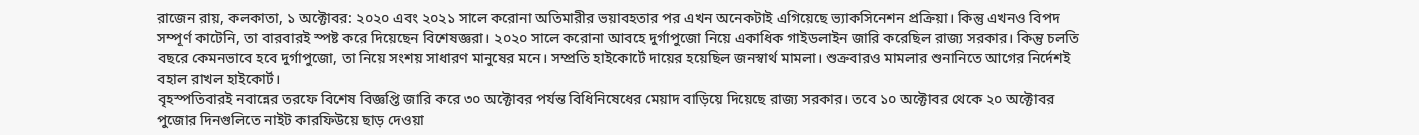রাজেন রায়, কলকাতা, ১ অক্টোবর: ২০২০ এবং ২০২১ সালে করোনা অতিমারীর ভয়াবহতার পর এখন অনেকটাই এগিয়েছে ভ্যাকসিনেশন প্রক্রিয়া। কিন্তু এখনও বিপদ সম্পূর্ণ কাটেনি, তা বারবারই স্পষ্ট করে দিয়েছেন বিশেষজ্ঞরা। ২০২০ সালে করোনা আবহে দুর্গাপুজো নিয়ে একাধিক গাইডলাইন জারি করেছিল রাজ্য সরকার। কিন্তু চলতি বছরে কেমনভাবে হবে দুর্গাপুজো, তা নিয়ে সংশয় সাধারণ মানুষের মনে। সম্প্রতি হাইকোর্টে দায়ের হয়েছিল জনস্বার্থ মামলা। শুক্রবারও মামলার শুনানিতে আগের নির্দেশই বহাল রাখল হাইকোর্ট।
বৃহস্পতিবারই নবান্নের তরফে বিশেষ বিজ্ঞপ্তি জারি করে ৩০ অক্টোবর পর্যন্ত বিধিনিষেধের মেয়াদ বাড়িয়ে দিয়েছে রাজ্য সরকার। তবে ১০ অক্টোবর থেকে ২০ অক্টোবর পুজোর দিনগুলিতে নাইট কারফিউয়ে ছাড় দেওয়া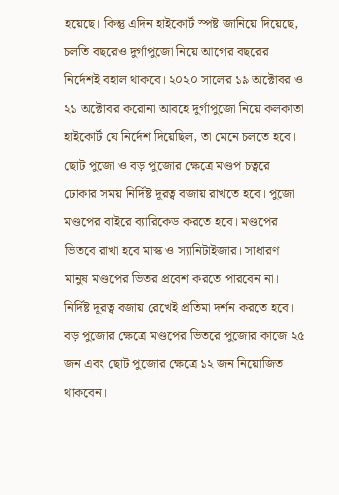হয়েছে। কিন্তু এদিন হাইকোর্ট স্পষ্ট জানিয়ে দিয়েছে, চলতি বছরেও দুর্গাপুজো নিয়ে আগের বছরের নির্দেশই বহাল থাকবে। ২০২০ সালের ১৯ অক্টোবর ও ২১ অক্টোবর করোনা আবহে দুর্গাপুজো নিয়ে কলকাতা হাইকোর্ট যে নির্দেশ দিয়েছিল, তা মেনে চলতে হবে। ছোট পুজো ও বড় পুজোর ক্ষেত্রে মণ্ডপ চত্বরে ঢোকার সময় নির্দিষ্ট দূরত্ব বজায় রাখতে হবে। পুজো মণ্ডপের বাইরে ব্যারিকেড করতে হবে। মণ্ডপের ভিতবে রাখা হবে মাস্ক ও স্যানিটাইজার। সাধারণ মানুষ মণ্ডপের ভিতর প্রবেশ করতে পারবেন না। নির্দিষ্ট দূরত্ব বজায় রেখেই প্রতিমা দর্শন করতে হবে। বড় পুজোর ক্ষেত্রে মণ্ডপের ভিতরে পুজোর কাজে ২৫ জন এবং ছোট পুজোর ক্ষেত্রে ১২ জন নিয়োজিত থাকবেন।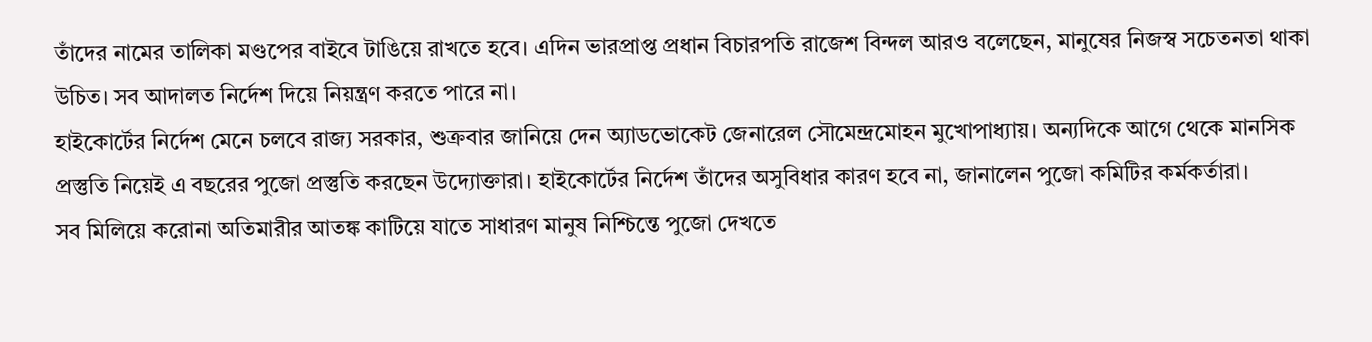তাঁদের নামের তালিকা মণ্ডপের বাইবে টাঙিয়ে রাখতে হবে। এদিন ভারপ্রাপ্ত প্রধান বিচারপতি রাজেশ বিন্দল আরও বলেছেন, মানুষের নিজস্ব সচেতনতা থাকা উচিত। সব আদালত নির্দেশ দিয়ে নিয়ন্ত্রণ করতে পারে না।
হাইকোর্টের নির্দেশ মেনে চলবে রাজ্য সরকার, শুক্রবার জানিয়ে দেন অ্যাডভোকেট জেনারেল সৌমেন্দ্রমোহন মুখোপাধ্যায়। অন্যদিকে আগে থেকে মানসিক প্রস্তুতি নিয়েই এ বছরের পুজো প্রস্তুতি করছেন উদ্যোক্তারা। হাইকোর্টের নির্দেশ তাঁদের অসুবিধার কারণ হবে না, জানালেন পুজো কমিটির কর্মকর্তারা।
সব মিলিয়ে করোনা অতিমারীর আতঙ্ক কাটিয়ে যাতে সাধারণ মানুষ নিশ্চিন্তে পুজো দেখতে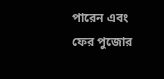পারেন এবং ফের পুজোর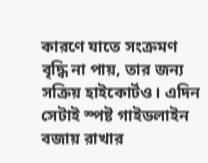কারণে যাতে সংক্রমণ বৃদ্ধি না পায়, তার জন্য সক্রিয় হাইকোর্টও। এদিন সেটাই স্পষ্ট গাইডলাইন বজায় রাখার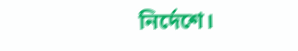নির্দেশে।